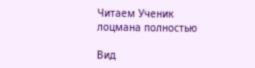Читаем Ученик лоцмана полностью

Вид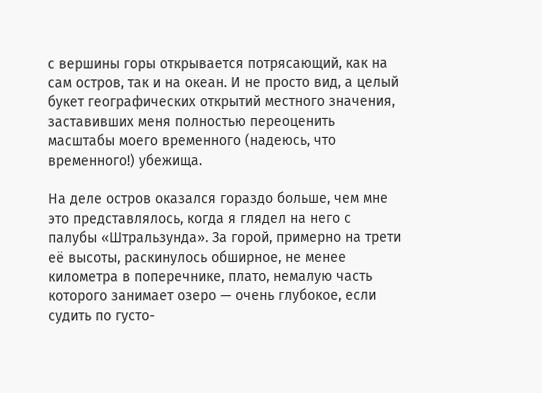с вершины горы открывается потрясающий, как на сам остров, так и на океан. И не просто вид, а целый букет географических открытий местного значения, заставивших меня полностью переоценить масштабы моего временного (надеюсь, что временного!) убежища.

На деле остров оказался гораздо больше, чем мне это представлялось, когда я глядел на него с палубы «Штральзунда». За горой, примерно на трети её высоты, раскинулось обширное, не менее километра в поперечнике, плато, немалую часть которого занимает озеро — очень глубокое, если судить по густо-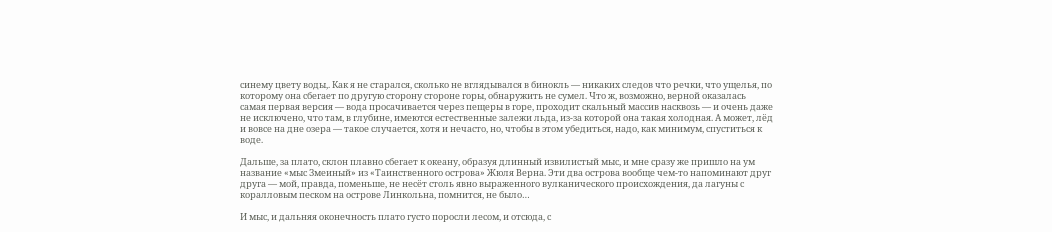синему цвету воды,. Как я не старался, сколько не вглядывался в бинокль — никаких следов что речки, что ущелья, по которому она сбегает по другую сторону стороне горы, обнаружить не сумел. Что ж, возможно, верной оказалась самая первая версия — вода просачивается через пещеры в горе, проходит скальный массив насквозь — и очень даже не исключено, что там, в глубине, имеются естественные залежи льда, из-за которой она такая холодная. А может, лёд и вовсе на дне озера — такое случается, хотя и нечасто, но, чтобы в этом убедиться, надо, как минимум, спуститься к воде.

Дальше, за плато, склон плавно сбегает к океану, образуя длинный извилистый мыс, и мне сразу же пришло на ум название «мыс Змеиный» из «Таинственного острова» Жюля Верна. Эти два острова вообще чем-то напоминают друг друга — мой, правда, поменьше, не несёт столь явно выраженного вулканического происхождения, да лагуны с коралловым песком на острове Линкольна, помнится, не было…

И мыс, и дальняя оконечность плато густо поросли лесом, и отсюда, с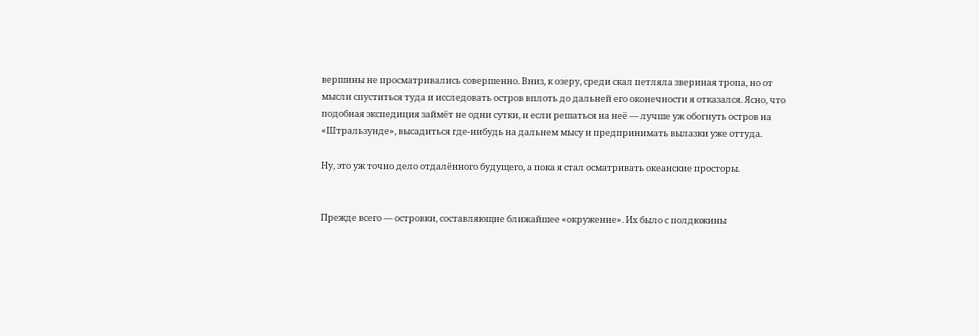вершины не просматривались совершенно. Вниз, к озеру, среди скал петляла звериная тропа, но от мысли спуститься туда и исследовать остров вплоть до дальней его оконечности я отказался. Ясно, что подобная экспедиция займёт не одни сутки, и если решаться на неё — лучше уж обогнуть остров на «Штральзунде», высадиться где-нибудь на дальнем мысу и предпринимать вылазки уже оттуда.

Ну, это уж точно дело отдалённого будущего, а пока я стал осматривать океанские просторы.


Прежде всего — островки, составляющие ближайшее «окружение». Их было с полдюжины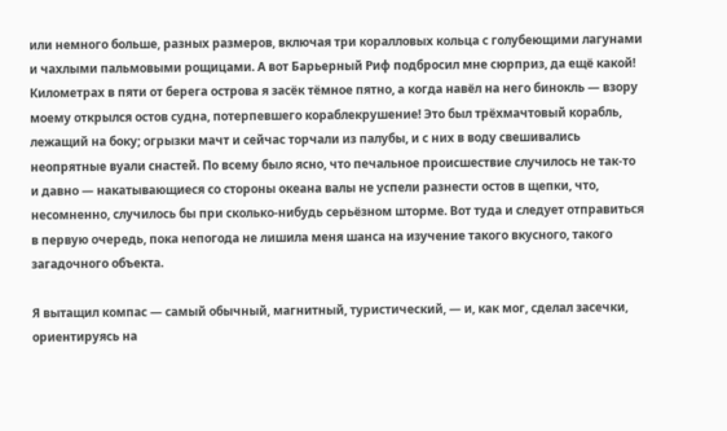или немного больше, разных размеров, включая три коралловых кольца с голубеющими лагунами и чахлыми пальмовыми рощицами. А вот Барьерный Риф подбросил мне сюрприз, да ещё какой! Километрах в пяти от берега острова я засёк тёмное пятно, а когда навёл на него бинокль — взору моему открылся остов судна, потерпевшего кораблекрушение! Это был трёхмачтовый корабль, лежащий на боку; огрызки мачт и сейчас торчали из палубы, и с них в воду свешивались неопрятные вуали снастей. По всему было ясно, что печальное происшествие случилось не так-то и давно — накатывающиеся со стороны океана валы не успели разнести остов в щепки, что, несомненно, случилось бы при сколько-нибудь серьёзном шторме. Вот туда и следует отправиться в первую очередь, пока непогода не лишила меня шанса на изучение такого вкусного, такого загадочного объекта.

Я вытащил компас — самый обычный, магнитный, туристический, — и, как мог, сделал засечки, ориентируясь на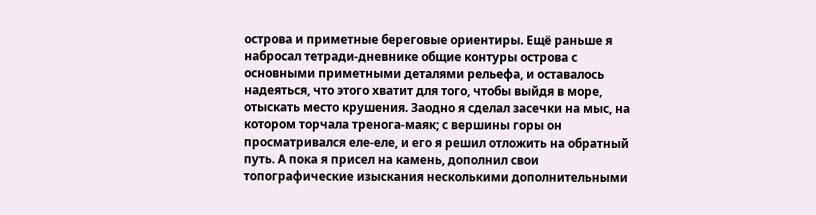острова и приметные береговые ориентиры. Ещё раньше я набросал тетради-дневнике общие контуры острова с основными приметными деталями рельефа, и оставалось надеяться, что этого хватит для того, чтобы выйдя в море, отыскать место крушения. Заодно я сделал засечки на мыс, на котором торчала тренога-маяк; с вершины горы он просматривался еле-еле, и его я решил отложить на обратный путь. А пока я присел на камень, дополнил свои топографические изыскания несколькими дополнительными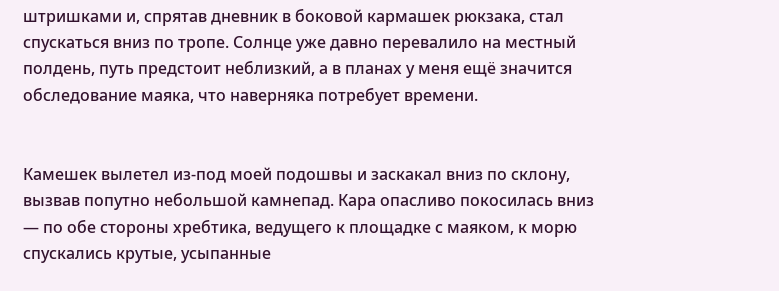штришками и, спрятав дневник в боковой кармашек рюкзака, стал спускаться вниз по тропе. Солнце уже давно перевалило на местный полдень, путь предстоит неблизкий, а в планах у меня ещё значится обследование маяка, что наверняка потребует времени.


Камешек вылетел из-под моей подошвы и заскакал вниз по склону, вызвав попутно небольшой камнепад. Кара опасливо покосилась вниз — по обе стороны хребтика, ведущего к площадке с маяком, к морю спускались крутые, усыпанные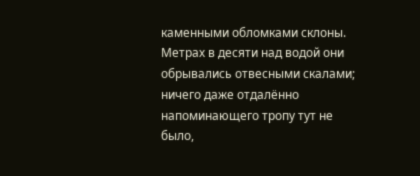каменными обломками склоны. Метрах в десяти над водой они обрывались отвесными скалами; ничего даже отдалённо напоминающего тропу тут не было,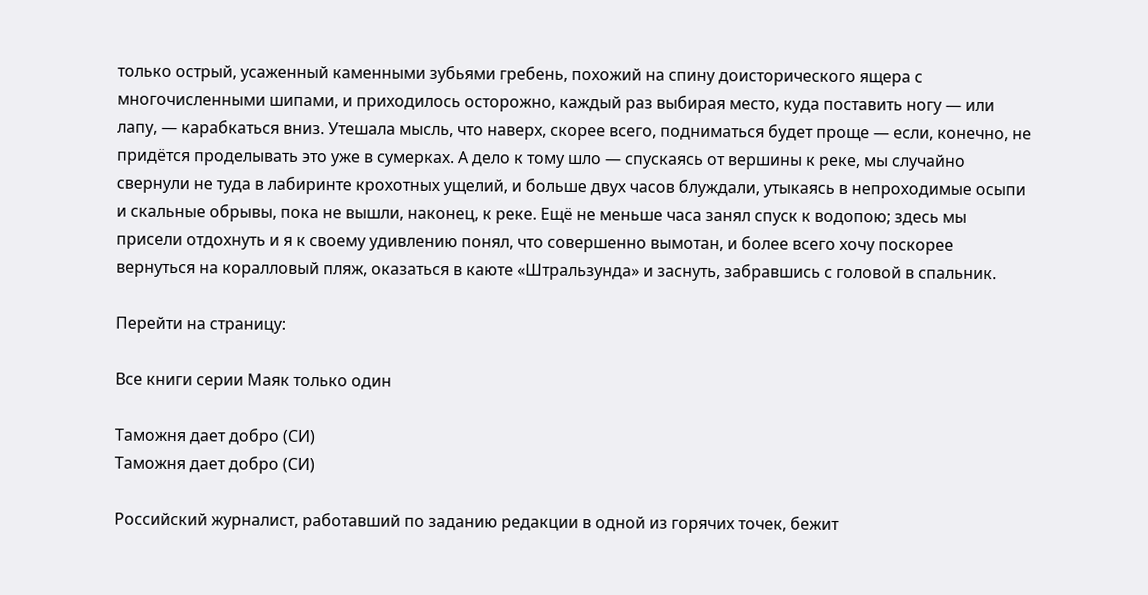только острый, усаженный каменными зубьями гребень, похожий на спину доисторического ящера с многочисленными шипами, и приходилось осторожно, каждый раз выбирая место, куда поставить ногу — или лапу, — карабкаться вниз. Утешала мысль, что наверх, скорее всего, подниматься будет проще — если, конечно, не придётся проделывать это уже в сумерках. А дело к тому шло — спускаясь от вершины к реке, мы случайно свернули не туда в лабиринте крохотных ущелий, и больше двух часов блуждали, утыкаясь в непроходимые осыпи и скальные обрывы, пока не вышли, наконец, к реке. Ещё не меньше часа занял спуск к водопою; здесь мы присели отдохнуть и я к своему удивлению понял, что совершенно вымотан, и более всего хочу поскорее вернуться на коралловый пляж, оказаться в каюте «Штральзунда» и заснуть, забравшись с головой в спальник.

Перейти на страницу:

Все книги серии Маяк только один

Таможня дает добро (СИ)
Таможня дает добро (СИ)

Российский журналист, работавший по заданию редакции в одной из горячих точек, бежит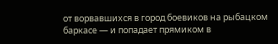от ворвавшихся в город боевиков на рыбацком баркасе — и попадает прямиком в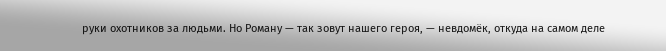руки охотников за людьми. Но Роману — так зовут нашего героя, — невдомёк, откуда на самом деле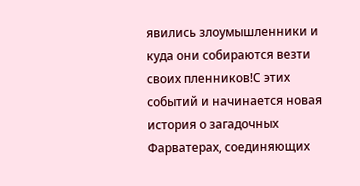явились злоумышленники и куда они собираются везти своих пленников!С этих событий и начинается новая история о загадочных Фарватерах, соединяющих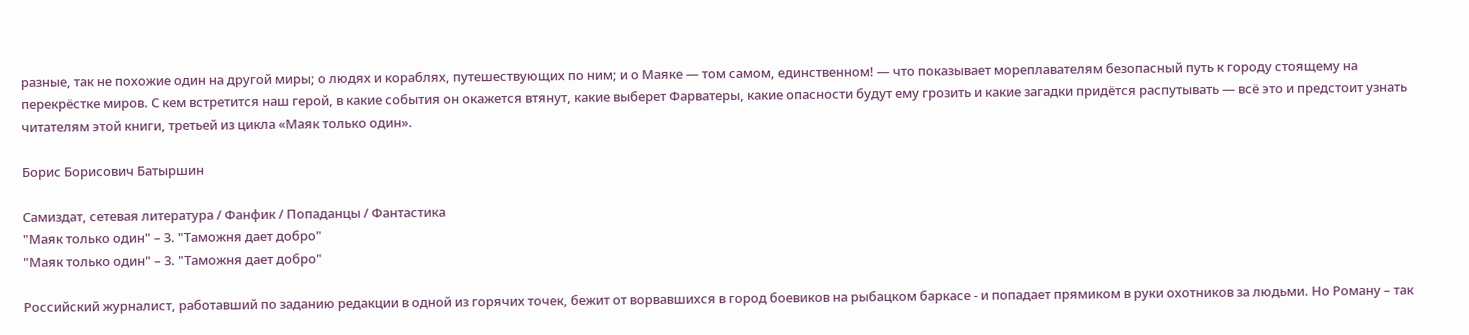разные, так не похожие один на другой миры; о людях и кораблях, путешествующих по ним; и о Маяке — том самом, единственном! — что показывает мореплавателям безопасный путь к городу стоящему на перекрёстке миров. С кем встретится наш герой, в какие события он окажется втянут, какие выберет Фарватеры, какие опасности будут ему грозить и какие загадки придётся распутывать — всё это и предстоит узнать читателям этой книги, третьей из цикла «Маяк только один».

Борис Борисович Батыршин

Самиздат, сетевая литература / Фанфик / Попаданцы / Фантастика
"Маяк только один" – 3. "Таможня дает добро"
"Маяк только один" – 3. "Таможня дает добро"

Российский журналист, работавший по заданию редакции в одной из горячих точек, бежит от ворвавшихся в город боевиков на рыбацком баркасе - и попадает прямиком в руки охотников за людьми. Но Роману – так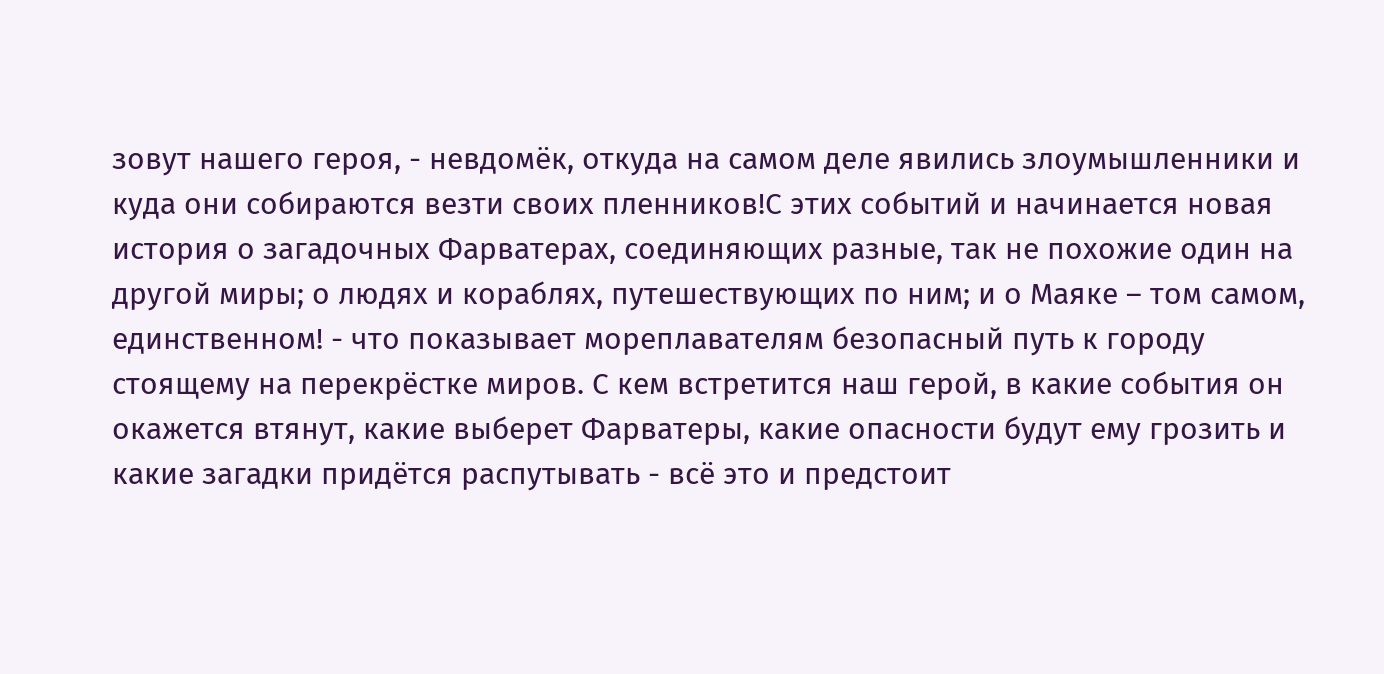зовут нашего героя, - невдомёк, откуда на самом деле явились злоумышленники и куда они собираются везти своих пленников!С этих событий и начинается новая история о загадочных Фарватерах, соединяющих разные, так не похожие один на другой миры; о людях и кораблях, путешествующих по ним; и о Маяке – том самом, единственном! - что показывает мореплавателям безопасный путь к городу стоящему на перекрёстке миров. С кем встретится наш герой, в какие события он окажется втянут, какие выберет Фарватеры, какие опасности будут ему грозить и какие загадки придётся распутывать - всё это и предстоит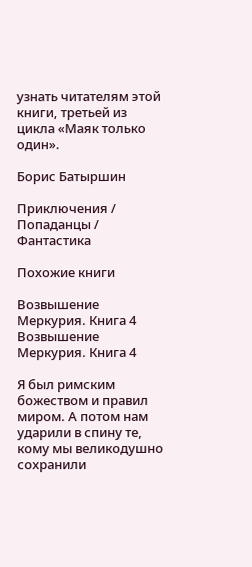узнать читателям этой книги, третьей из цикла «Маяк только один».

Борис Батыршин

Приключения / Попаданцы / Фантастика

Похожие книги

Возвышение Меркурия. Книга 4
Возвышение Меркурия. Книга 4

Я был римским божеством и правил миром. А потом нам ударили в спину те, кому мы великодушно сохранили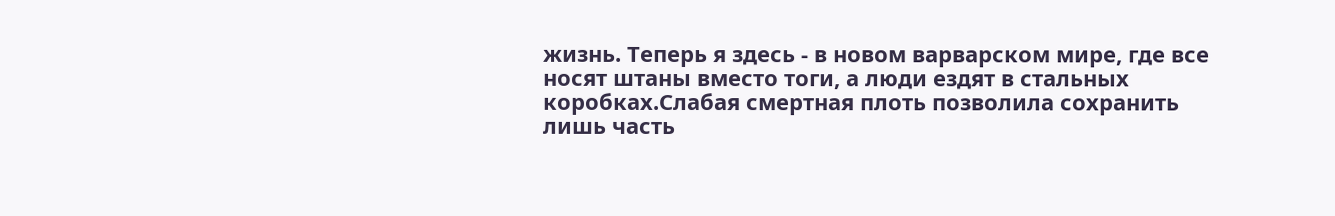жизнь. Теперь я здесь - в новом варварском мире, где все носят штаны вместо тоги, а люди ездят в стальных коробках.Слабая смертная плоть позволила сохранить лишь часть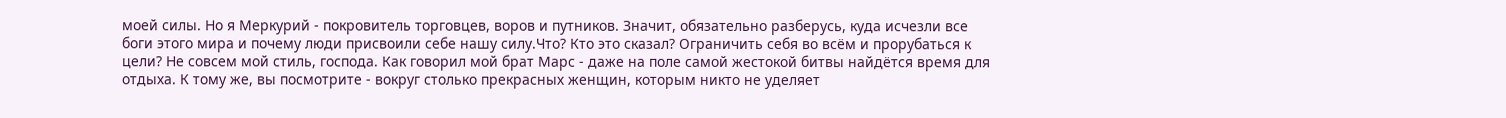моей силы. Но я Меркурий - покровитель торговцев, воров и путников. Значит, обязательно разберусь, куда исчезли все боги этого мира и почему люди присвоили себе нашу силу.Что? Кто это сказал? Ограничить себя во всём и прорубаться к цели? Не совсем мой стиль, господа. Как говорил мой брат Марс - даже на поле самой жестокой битвы найдётся время для отдыха. К тому же, вы посмотрите - вокруг столько прекрасных женщин, которым никто не уделяет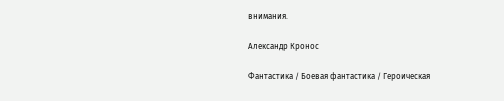внимания.

Александр Кронос

Фантастика / Боевая фантастика / Героическая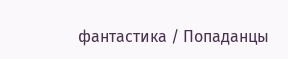фантастика / Попаданцы